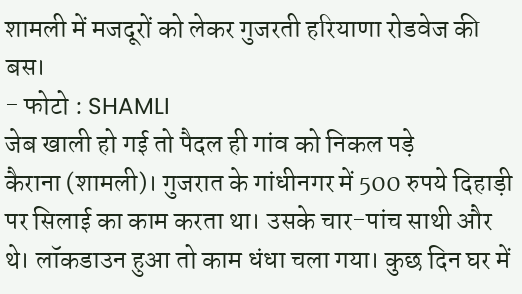शामली में मजदूरों को लेकर गुजरती हरियाणा रोडवेज की बस।
- फोटो : SHAMLI
जेब खाली हो गई तो पैदल ही गांव को निकल पड़े
कैराना (शामली)। गुजरात के गांधीनगर में 500 रुपये दिहाड़ी पर सिलाई का काम करता था। उसके चार-पांच साथी और थे। लॉकडाउन हुआ तो काम धंधा चला गया। कुछ दिन घर में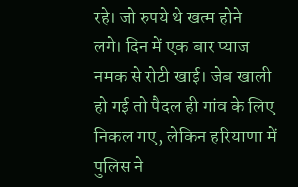रहे। जो रुपये थे खत्म होने लगे। दिन में एक बार प्याज नमक से रोटी खाई। जेब खाली हो गई तो पैदल ही गांव के लिए निकल गए, लेकिन हरियाणा में पुलिस ने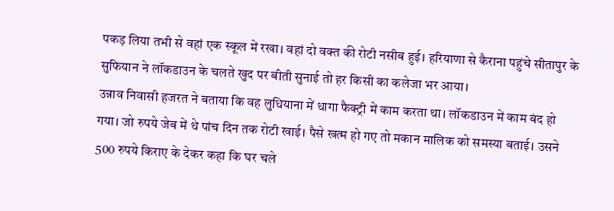पकड़ लिया तभी से वहां एक स्कूल में रखा। वहां दो वक्त की रोटी नसीब हुई। हरियाणा से कैराना पहुंचे सीतापुर के सुफियान ने लॉकडाउन के चलते खुद पर बीती सुनाई तो हर किसी का कलेजा भर आया।
उन्नाव निवासी हजरत ने बताया कि वह लुधियाना में धागा फैक्ट्री में काम करता था। लॉकडाउन में काम बंद हो गया। जो रुपये जेब में थे पांच दिन तक रोटी खाई। पैसे खत्म हो गए तो मकान मालिक को समस्या बताई। उसने 500 रुपये किराए के देकर कहा कि घर चले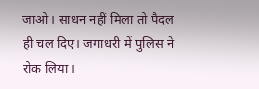जाओ। साधन नहीं मिला तो पैदल ही चल दिए। जगाधरी में पुलिस ने रोक लिया।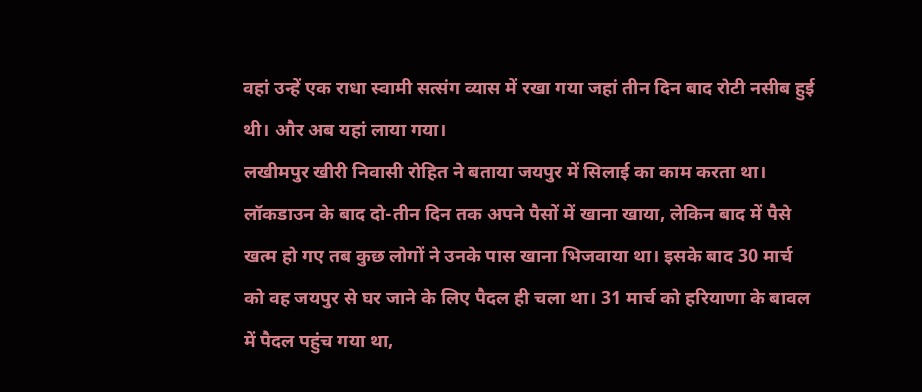वहां उन्हें एक राधा स्वामी सत्संग व्यास में रखा गया जहां तीन दिन बाद रोटी नसीब हुई थी। और अब यहां लाया गया।
लखीमपुर खीरी निवासी रोहित ने बताया जयपुर में सिलाई का काम करता था। लॉकडाउन के बाद दो-तीन दिन तक अपने पैसों में खाना खाया, लेकिन बाद में पैसे खत्म हो गए तब कुछ लोगों ने उनके पास खाना भिजवाया था। इसके बाद 30 मार्च को वह जयपुर से घर जाने के लिए पैदल ही चला था। 31 मार्च को हरियाणा के बावल में पैदल पहुंच गया था,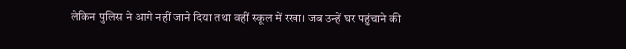लेकिन पुलिस ने आगे नहीं जाने दिया तथा वहीं स्कूल में रखा। जब उन्हें घर पहुंचाने की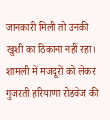जानकारी मिली तो उनकी खुशी का ठिकाना नहीं रहा।
शामली में मजदूरों को लेकर गुजरती हरियाणा रोडवेज की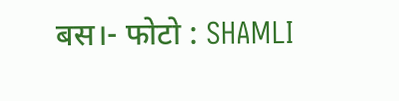बस।- फोटो : SHAMLI